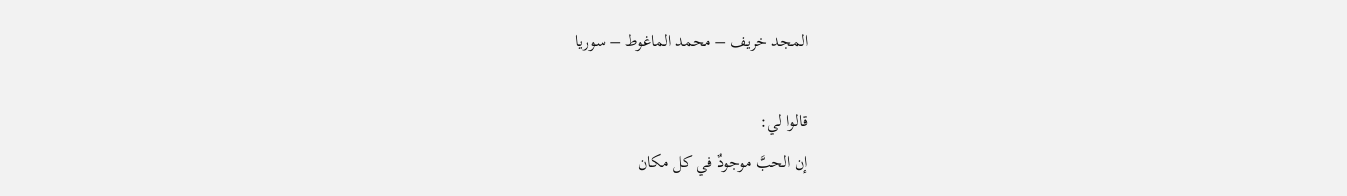المجد خريف – محمد الماغوط – سوريا

قالوا لي:
إن الحبَّ موجودٌ في كل مكان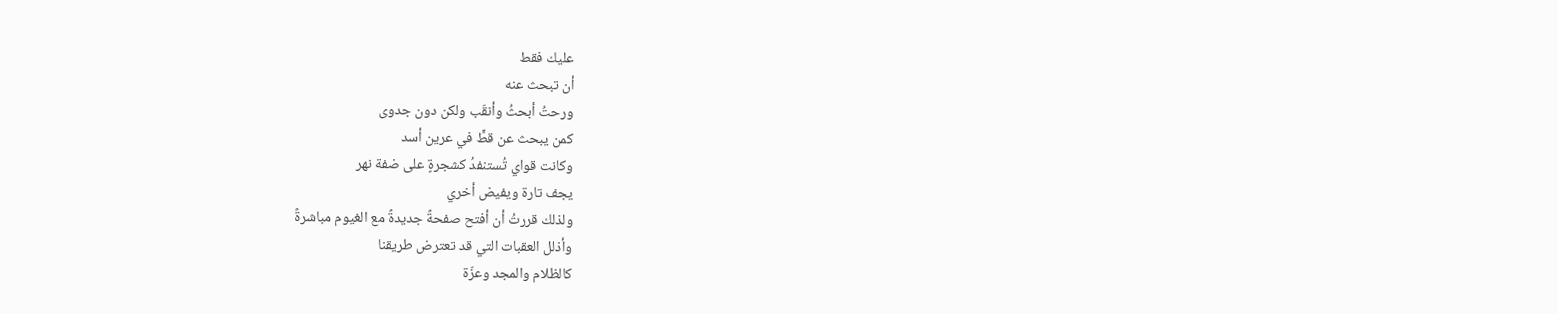عليك فقط
أن تبحث عنه
ورحتُ أبحثُ وأنقّب ولكن دون جدوى
كمن يبحث عن قطٍّ في عرين أسد
وكانت قواي تُستنفدُ كشجرةٍ على ضفة نهر
يجف تارة ويفيض أخري
ولذلك قررتُ أن أفتح صفحةً جديدةً مع الغيوم مباشرةً
وأذلل العقبات التي قد تعترض طريقنا
كالظلام والمجد وعزّة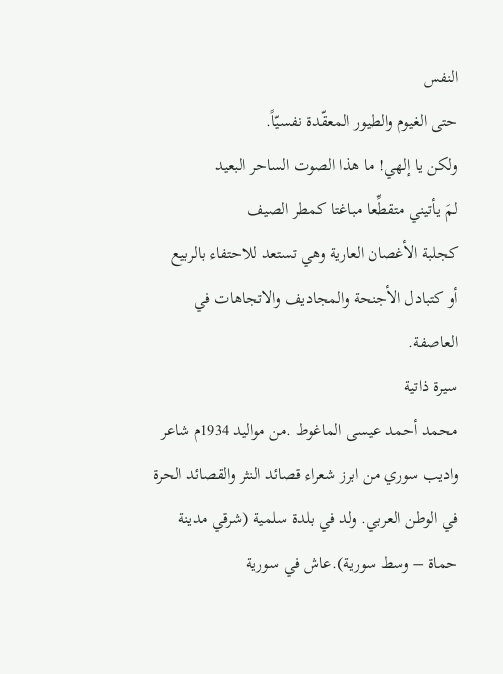النفس
حتى الغيوم والطيور المعقّدة نفسيّاً.
ولكن يا إلهي! ما هذا الصوت الساحر البعيد
لمَ يأتيني متقطِّعا مباغتا كمطر الصيف
كجلبة الأغصان العاریة وهي تستعد للاحتفاء بالربیع
أو كتبادل الأجنحة والمجادیف والاتجاهات في العاصفة.
سيرة ذاتية
محمد أحمد عيسى الماغوط .من مواليد 1934م شاعر واديب سوري من ابرز شعراء قصائد النثر والقصائد الحرة في الوطن العربي. ولد في بلدة سلمية (شرقي مدينة حماة – وسط سورية).عاش في سورية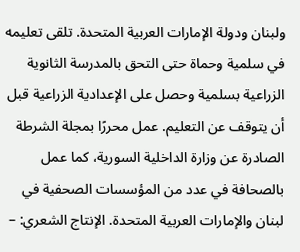ولبنان ودولة الإمارات العربية المتحدة. تلقى تعليمه في سلمية وحماة حتى التحق بالمدرسة الثانوية الزراعية بسلمية وحصل على الإعدادية الزراعية قبل أن يتوقف عن التعليم. عمل محررًا بمجلة الشرطة الصادرة عن وزارة الداخلية السورية، كما عمل بالصحافة في عدد من المؤسسات الصحفية في لبنان والإمارات العربية المتحدة. الإنتاج الشعري: –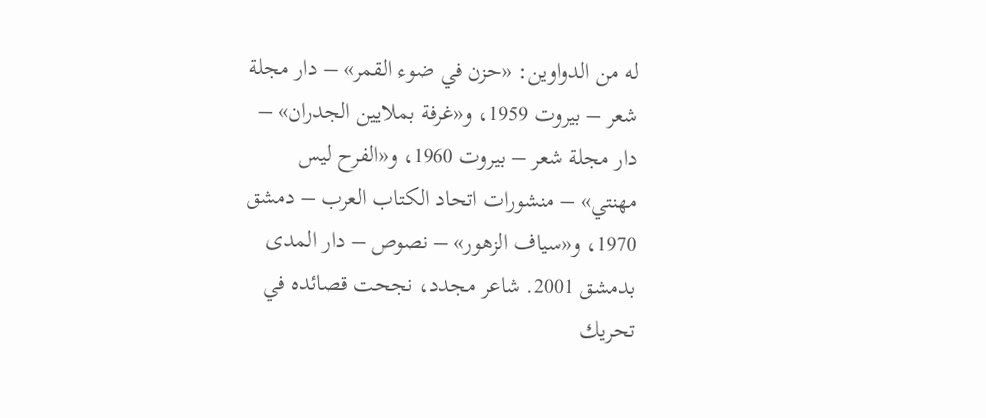له من الدواوين: «حزن في ضوء القمر» – دار مجلة شعر – بيروت 1959، و«غرفة بملايين الجدران» – دار مجلة شعر – بيروت 1960، و«الفرح ليس مهنتي» – منشورات اتحاد الكتاب العرب – دمشق 1970، و«سياف الزهور» – نصوص – دار المدى بدمشق 2001. شاعر مجدد، نجحت قصائده في تحريك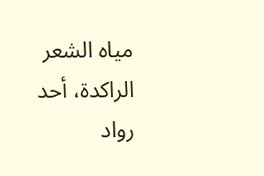مياه الشعر الراكدة، أحد رواد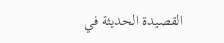القصيدة الحديثة في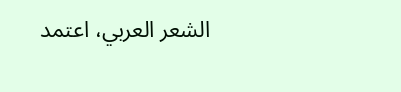الشعر العربي، اعتمد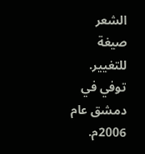الشعر صيغة للتغيير. توفي في دمشق عام 2006م.